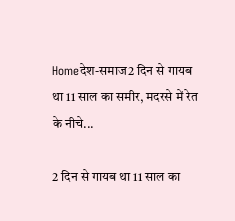Homeदेश-समाज2 दिन से गायब था 11 साल का समीर, मदरसे में रेत के नीचे...

2 दिन से गायब था 11 साल का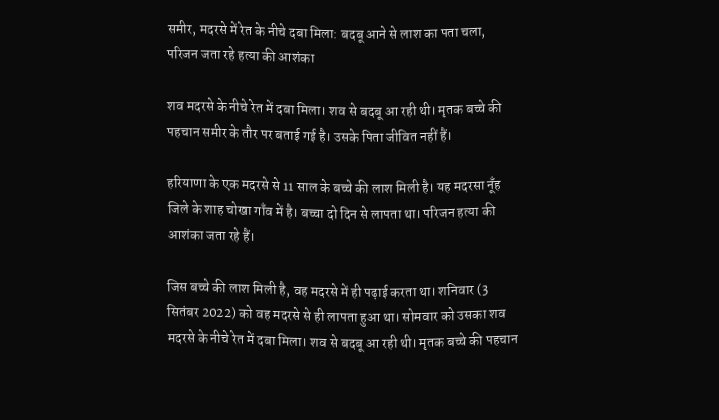समीर, मदरसे में रेत के नीचे दबा मिला: बदबू आने से लाश का पता चला, परिजन जता रहे हत्या की आशंका

शव मदरसे के नीचे रेत में दबा मिला। शव से बदबू आ रही थी। मृतक बच्चे की पहचान समीर के तौर पर बताई गई है। उसके पिता जीवित नहीं हैं।

हरियाणा के एक मदरसे से 11 साल के बच्चे की लाश मिली है। यह मदरसा नूँह जिले के शाह चोखा गाँव में है। बच्चा दो दिन से लापता था। परिजन हत्या की आशंका जता रहे हैं।

जिस बच्चे की लाश मिली है, वह मदरसे में ही पढ़ाई करता था। शनिवार (3 सितंबर 2022) को वह मदरसे से ही लापता हुआ था। सोमवार को उसका शव मदरसे के नीचे रेत में दबा मिला। शव से बदबू आ रही थी। मृतक बच्चे की पहचान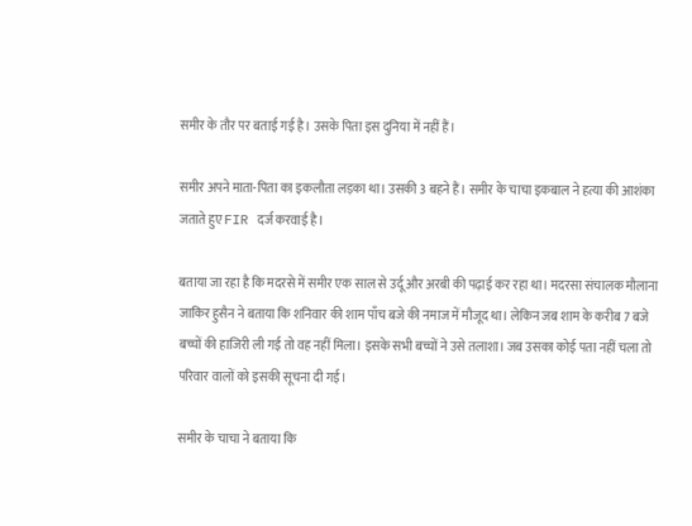समीर के तौर पर बताई गई है। उसके पिता इस दुनिया में नहीं हैं।

समीर अपने माता-पिता का इकलौता लड़का था। उसकी 3 बहने हैं। समीर के चाचा इकबाल ने हत्या की आशंका जताते हुए FIR दर्ज करवाई है।

बताया जा रहा है कि मदरसे में समीर एक साल से उर्दू और अरबी की पढ़ाई कर रहा था। मदरसा संचालक मौलाना जाकिर हुसैन ने बताया कि शनिवार की शाम पाँच बजे की नमाज में मौजूद था। लेकिन जब शाम के करीब 7 बजे बच्चों की हाजिरी ली गई तो वह नहीं मिला। इसके सभी बच्चों ने उसे तलाशा। जब उसका कोई पता नहीं चला तो परिवार वालों को इसकी सूचना दी गई।

समीर के चाचा ने बताया कि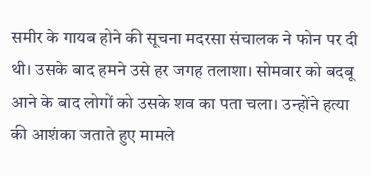समीर के गायब होने की सूचना मदरसा संचालक ने फोन पर दी थी। उसके बाद हमने उसे हर जगह तलाशा। सोमवार को बदबू आने के बाद लोगों को उसके शव का पता चला। उन्होंने हत्या की आशंका जताते हुए मामले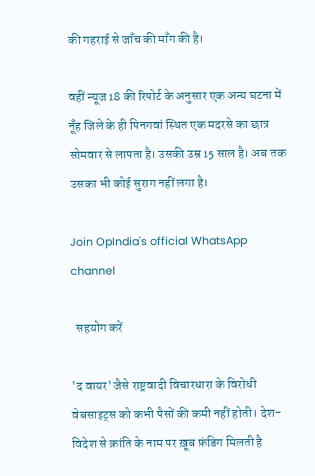की गहराई से जाँच की माँग की है।

वहीं न्यूज 18 की रिपोर्ट के अनुसार एक अन्य घटना में नूँह जिले के ही पिनगवां स्थित एक मदरसे का छात्र सोमवार से लापता है। उसकी उम्र 15 साल है। अब तक उसका भी कोई सुराग नहीं लगा है।

Join OpIndia's official WhatsApp channel

  सहयोग करें

'द वायर' जैसे राष्ट्रवादी विचारधारा के विरोधी वेबसाइट्स को कभी पैसों की कमी नहीं होती। देश-विदेश से क्रांति के नाम पर ख़ूब फ़ंडिग मिलती है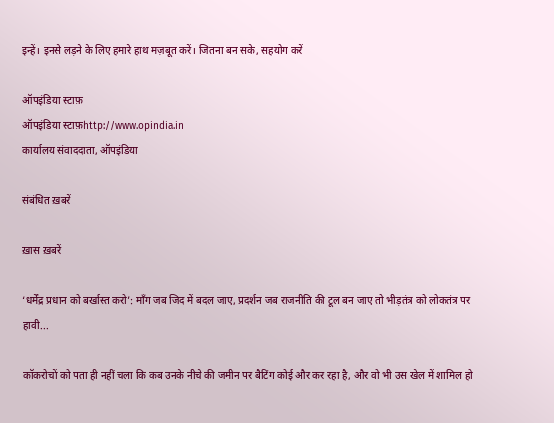इन्हें। इनसे लड़ने के लिए हमारे हाथ मज़बूत करें। जितना बन सके, सहयोग करें

ऑपइंडिया स्टाफ़
ऑपइंडिया स्टाफ़http://www.opindia.in
कार्यालय संवाददाता, ऑपइंडिया

संबंधित ख़बरें

ख़ास ख़बरें

‘धर्मेंद्र प्रधान को बर्खास्त करो’: माँग जब जिद में बदल जाए, प्रदर्शन जब राजनीति की टूल बन जाए तो भीड़तंत्र को लोकतंत्र पर हावी...

कॉकरोचों को पता ही नहीं चला कि कब उनके नीचे की जमीन पर बैटिंग कोई और कर रहा है, और वो भी उस खेल में शामिल हो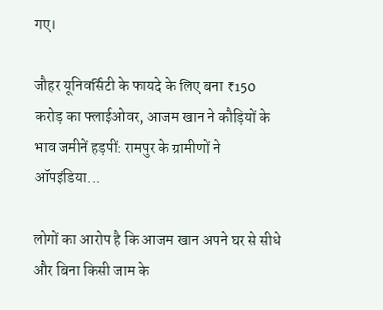गए।

जौहर यूनिवर्सिटी के फायदे के लिए बना ₹150 करोड़ का फ्लाईओवर, आजम खान ने कौड़ियों के भाव जमीनें हड़पीं: रामपुर के ग्रामीणों ने ऑपइंडिया...

लोगों का आरोप है कि आजम खान अपने घर से सीधे और बिना किसी जाम के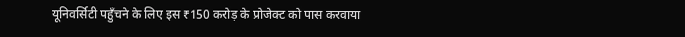यूनिवर्सिटी पहुँचने के लिए इस ₹150 करोड़ के प्रोजेक्ट को पास करवाया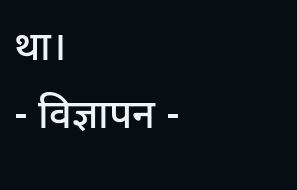था।
- विज्ञापन -